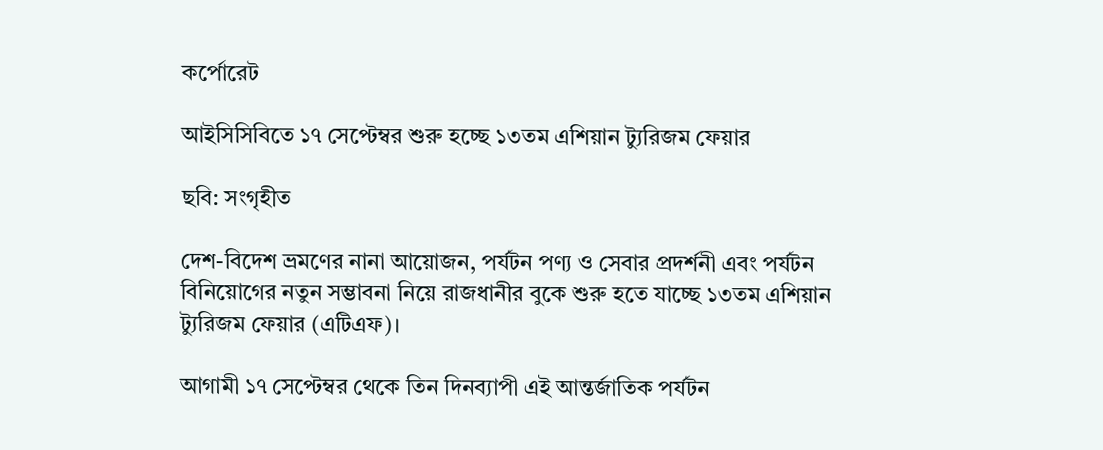কর্পোরেট

আইসিসিবিতে ১৭ সেপ্টেম্বর শুরু হচ্ছে ১৩তম এশিয়ান ট্যুরিজম ফেয়ার

ছবি: সংগৃহীত

দেশ-বিদেশ ভ্রমণের নানা আয়োজন, পর্যটন পণ্য ও সেবার প্রদর্শনী এবং পর্যটন বিনিয়োগের নতুন সম্ভাবনা নিয়ে রাজধানীর বুকে শুরু হতে যাচ্ছে ১৩তম এশিয়ান ট্যুরিজম ফেয়ার (এটিএফ)।

আগামী ১৭ সেপ্টেম্বর থেকে তিন দিনব্যাপী এই আন্তর্জাতিক পর্যটন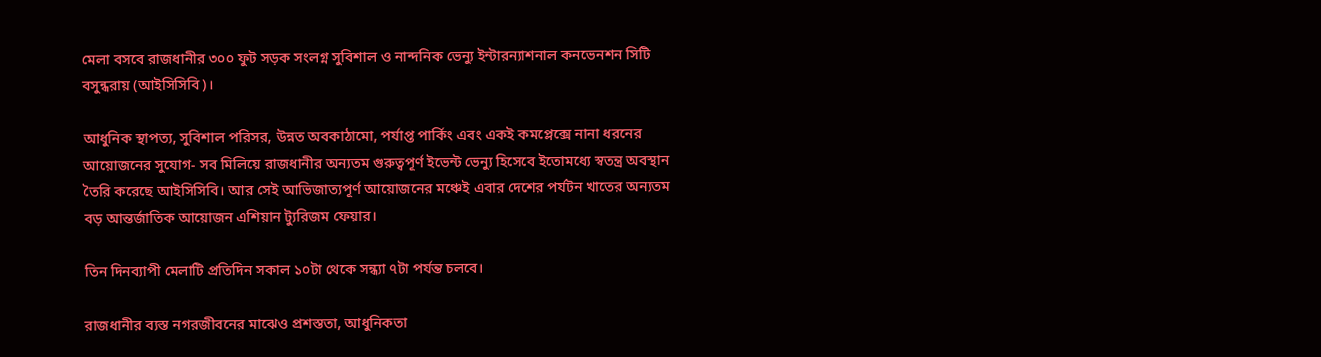মেলা বসবে রাজধানীর ৩০০ ফুট সড়ক সংলগ্ন সুবিশাল ও নান্দনিক ভেন্যু ইন্টারন্যাশনাল কনভেনশন সিটি বসুন্ধরায় (আইসিসিবি)।

আধুনিক স্থাপত্য, সুবিশাল পরিসর, উন্নত অবকাঠামো, পর্যাপ্ত পার্কিং এবং একই কমপ্লেক্সে নানা ধরনের আয়োজনের সুযোগ- সব মিলিয়ে রাজধানীর অন্যতম গুরুত্বপূর্ণ ইভেন্ট ভেন্যু হিসেবে ইতোমধ্যে স্বতন্ত্র অবস্থান তৈরি করেছে আইসিসিবি। আর সেই আভিজাত্যপূর্ণ আয়োজনের মঞ্চেই এবার দেশের পর্যটন খাতের অন্যতম বড় আন্তর্জাতিক আয়োজন এশিয়ান ট্যুরিজম ফেয়ার।

তিন দিনব্যাপী মেলাটি প্রতিদিন সকাল ১০টা থেকে সন্ধ্যা ৭টা পর্যন্ত চলবে।

রাজধানীর ব্যস্ত নগরজীবনের মাঝেও প্রশস্ততা, আধুনিকতা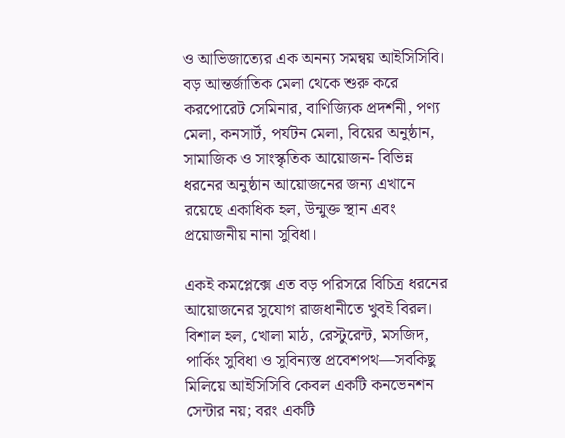ও আভিজাত্যের এক অনন্য সমন্বয় আইসিসিবি। বড় আন্তর্জাতিক মেলা থেকে শুরু করে করপোরেট সেমিনার, বাণিজ্যিক প্রদর্শনী, পণ্য মেলা, কনসার্ট, পর্যটন মেলা, বিয়ের অনুষ্ঠান, সামাজিক ও সাংস্কৃতিক আয়োজন- বিভিন্ন ধরনের অনুষ্ঠান আয়োজনের জন্য এখানে রয়েছে একাধিক হল, উন্মুক্ত স্থান এবং প্রয়োজনীয় নানা সুবিধা।

একই কমপ্লেক্সে এত বড় পরিসরে বিচিত্র ধরনের আয়োজনের সুযোগ রাজধানীতে খুবই বিরল। বিশাল হল, খোলা মাঠ, রেস্টুরেন্ট, মসজিদ, পার্কিং সুবিধা ও সুবিন্যস্ত প্রবেশপথ—সবকিছু মিলিয়ে আইসিসিবি কেবল একটি কনভেনশন সেন্টার নয়; বরং একটি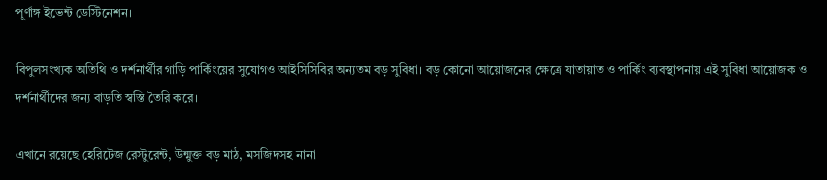পূর্ণাঙ্গ ইভেন্ট ডেস্টিনেশন।

বিপুলসংখ্যক অতিথি ও দর্শনার্থীর গাড়ি পার্কিংয়ের সুযোগও আইসিসিবির অন্যতম বড় সুবিধা। বড় কোনো আয়োজনের ক্ষেত্রে যাতায়াত ও পার্কিং ব্যবস্থাপনায় এই সুবিধা আয়োজক ও দর্শনার্থীদের জন্য বাড়তি স্বস্তি তৈরি করে।

এখানে রয়েছে হেরিটেজ রেস্টুরেন্ট, উন্মুক্ত বড় মাঠ, মসজিদসহ নানা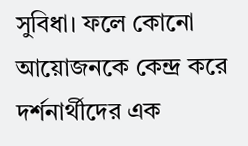সুবিধা। ফলে কোনো আয়োজনকে কেন্দ্র করে দর্শনার্থীদের এক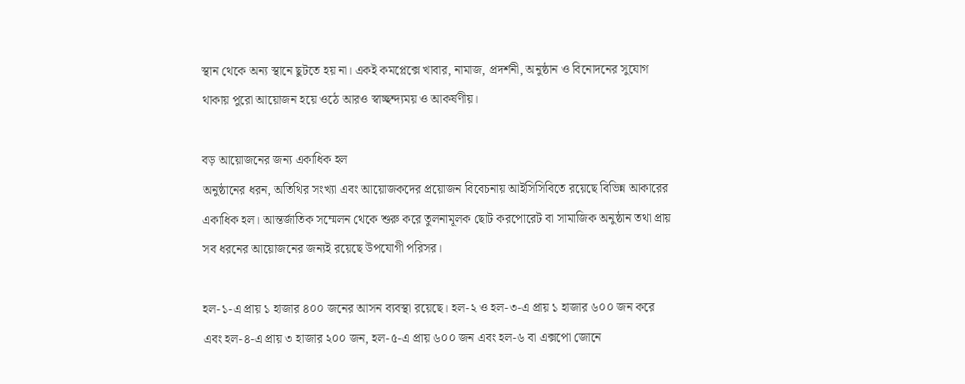স্থান থেকে অন্য স্থানে ছুটতে হয় না। একই কমপ্লেক্সে খাবার, নামাজ, প্রদর্শনী, অনুষ্ঠান ও বিনোদনের সুযোগ থাকায় পুরো আয়োজন হয়ে ওঠে আরও স্বাচ্ছন্দ্যময় ও আকর্ষণীয়।

বড় আয়োজনের জন্য একাধিক হল
অনুষ্ঠানের ধরন, অতিথির সংখ্যা এবং আয়োজকদের প্রয়োজন বিবেচনায় আইসিসিবিতে রয়েছে বিভিন্ন আকারের একাধিক হল। আন্তর্জাতিক সম্মেলন থেকে শুরু করে তুলনামূলক ছোট করপোরেট বা সামাজিক অনুষ্ঠান তথা প্রায় সব ধরনের আয়োজনের জন্যই রয়েছে উপযোগী পরিসর।

হল-১-এ প্রায় ১ হাজার ৪০০ জনের আসন ব্যবস্থা রয়েছে। হল-২ ও হল-৩-এ প্রায় ১ হাজার ৬০০ জন করে এবং হল-৪-এ প্রায় ৩ হাজার ২০০ জন, হল-৫-এ প্রায় ৬০০ জন এবং হল-৬ বা এক্সপো জোনে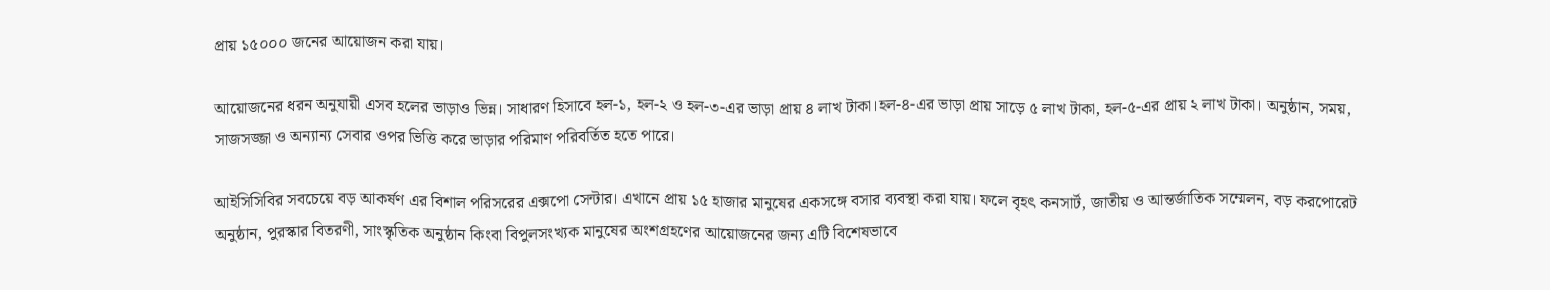প্রায় ১৫০০০ জনের আয়োজন করা যায়।

আয়োজনের ধরন অনুযায়ী এসব হলের ভাড়াও ভিন্ন। সাধারণ হিসাবে হল-১, হল-২ ও হল-৩-এর ভাড়া প্রায় ৪ লাখ টাকা।হল-৪-এর ভাড়া প্রায় সাড়ে ৫ লাখ টাকা, হল-৫-এর প্রায় ২ লাখ টাকা। অনুষ্ঠান, সময়, সাজসজ্জা ও অন্যান্য সেবার ওপর ভিত্তি করে ভাড়ার পরিমাণ পরিবর্তিত হতে পারে।

আইসিসিবির সবচেয়ে বড় আকর্ষণ এর বিশাল পরিসরের এক্সপো সেন্টার। এখানে প্রায় ১৫ হাজার মানুষের একসঙ্গে বসার ব্যবস্থা করা যায়। ফলে বৃহৎ কনসার্ট, জাতীয় ও আন্তর্জাতিক সম্মেলন, বড় করপোরেট অনুষ্ঠান, পুরস্কার বিতরণী, সাংস্কৃতিক অনুষ্ঠান কিংবা বিপুলসংখ্যক মানুষের অংশগ্রহণের আয়োজনের জন্য এটি বিশেষভাবে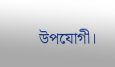উপযোগী।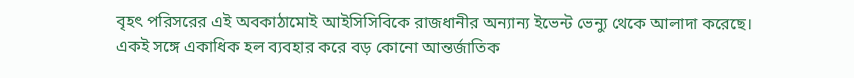বৃহৎ পরিসরের এই অবকাঠামোই আইসিসিবিকে রাজধানীর অন্যান্য ইভেন্ট ভেন্যু থেকে আলাদা করেছে। একই সঙ্গে একাধিক হল ব্যবহার করে বড় কোনো আন্তর্জাতিক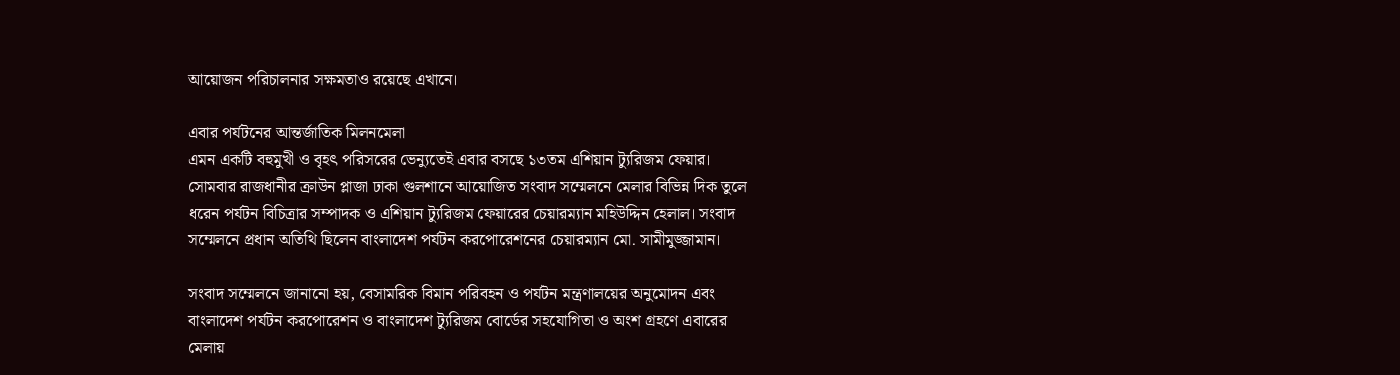আয়োজন পরিচালনার সক্ষমতাও রয়েছে এখানে।

এবার পর্যটনের আন্তর্জাতিক মিলনমেলা
এমন একটি বহুমুখী ও বৃহৎ পরিসরের ভেন্যুতেই এবার বসছে ১৩তম এশিয়ান ট্যুরিজম ফেয়ার। সোমবার রাজধানীর ক্রাউন প্লাজা ঢাকা গুলশানে আয়োজিত সংবাদ সম্মেলনে মেলার বিভিন্ন দিক তুলে ধরেন পর্যটন বিচিত্রার সম্পাদক ও এশিয়ান ট্যুরিজম ফেয়ারের চেয়ারম্যান মহিউদ্দিন হেলাল। সংবাদ সম্মেলনে প্রধান অতিথি ছিলেন বাংলাদেশ পর্যটন করপোরেশনের চেয়ারম্যান মো. সামীমুজ্জামান।

সংবাদ সম্মেলনে জানানো হয়, বেসামরিক বিমান পরিবহন ও পর্যটন মন্ত্রণালয়ের অনুমোদন এবং বাংলাদেশ পর্যটন করপোরেশন ও বাংলাদেশ ট্যুরিজম বোর্ডের সহযোগিতা ও অংশ গ্রহণে এবারের মেলায়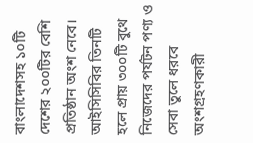বাংলাদেশসহ ১০টি দেশের ২০০টির বেশি প্রতিষ্ঠান অংশ নেবে। আইসিসিবির তিনটি হলে প্রায় ৩০০টি বুথে নিজেদের পর্যটন পণ্য ও সেবা তুলে ধরবে অংশগ্রহণকারী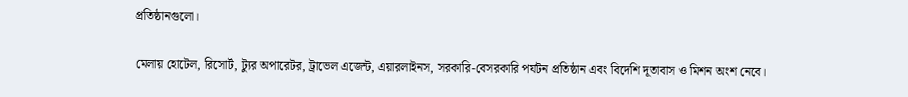প্রতিষ্ঠানগুলো।

মেলায় হোটেল, রিসোর্ট, ট্যুর অপারেটর, ট্রাভেল এজেন্ট, এয়ারলাইনস, সরকারি-বেসরকারি পর্যটন প্রতিষ্ঠান এবং বিদেশি দূতাবাস ও মিশন অংশ নেবে।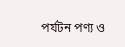পর্যটন পণ্য ও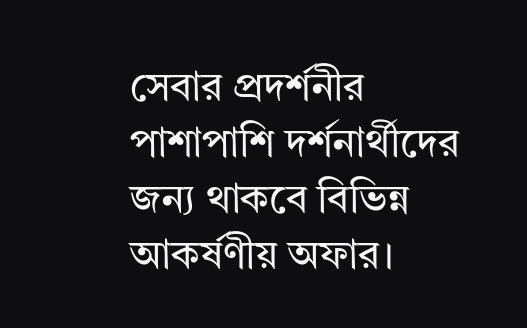সেবার প্রদর্শনীর পাশাপাশি দর্শনার্থীদের জন্য থাকবে বিভিন্ন আকর্ষণীয় অফার।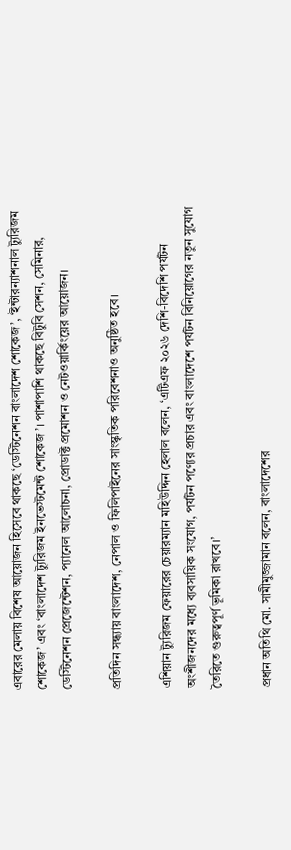এবারের মেলায় বিশেষ আয়োজন হিসেবে থাকছে ‘ডেস্টিনেশন বাংলাদেশ শোকেজ’, ‘ইন্টারন্যাশনাল ট্যুরিজম শোকেজ’ এবং ‘বাংলাদেশ ট্যুরিজম ইনভেস্টমেন্ট শোকেজ’। পাশাপাশি থাকছে বিটুবি সেশন, সেমিনার, ডেস্টিনেশন প্রেজেন্টেশন, প্যানেল আলোচনা, প্রোডাক্ট প্রমোশন ও নেটওয়ার্কিংয়ের আয়োজন।

প্রতিদিন সন্ধ্যায় বাংলাদেশ, নেপাল ও ফিলিপাইনের সাংস্কৃতিক পরিবেশনাও অনুষ্ঠিত হবে।

এশিয়ান ট্যুরিজম ফেয়ারের চেয়ারম্যান মহিউদ্দিন হেলাল বলেন, ‘এটিএফ ২০২৬ দেশি-বিদেশি পর্যটন অংশীজনদের মধ্যে ব্যবসায়িক সংযোগ, পর্যটন পণ্যের প্রচার এবং বাংলাদেশে পর্যটন বিনিয়োগের নতুন সুযোগ তৈরিতে গুরুত্বপূর্ণ ভূমিকা রাখবে।’

প্রধান অতিথি মো. সামীমুজ্জামান বলেন, বাংলাদেশের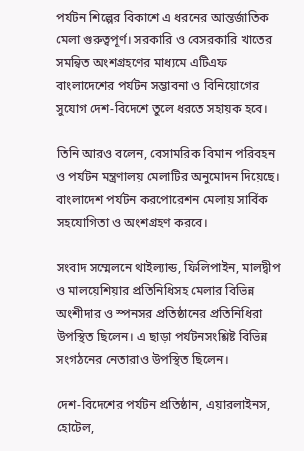পর্যটন শিল্পের বিকাশে এ ধরনের আন্তর্জাতিক মেলা গুরুত্বপূর্ণ। সরকারি ও বেসরকারি খাতের সমন্বিত অংশগ্রহণের মাধ্যমে এটিএফ বাংলাদেশের পর্যটন সম্ভাবনা ও বিনিয়োগের সুযোগ দেশ-বিদেশে তুলে ধরতে সহায়ক হবে।

তিনি আরও বলেন, বেসামরিক বিমান পরিবহন ও পর্যটন মন্ত্রণালয় মেলাটির অনুমোদন দিয়েছে। বাংলাদেশ পর্যটন করপোরেশন মেলায় সার্বিক সহযোগিতা ও অংশগ্রহণ করবে।

সংবাদ সম্মেলনে থাইল্যান্ড, ফিলিপাইন, মালদ্বীপ ও মালয়েশিয়ার প্রতিনিধিসহ মেলার বিভিন্ন অংশীদার ও স্পনসর প্রতিষ্ঠানের প্রতিনিধিরা উপস্থিত ছিলেন। এ ছাড়া পর্যটনসংশ্লিষ্ট বিভিন্ন সংগঠনের নেতারাও উপস্থিত ছিলেন।

দেশ-বিদেশের পর্যটন প্রতিষ্ঠান, এয়ারলাইনস, হোটেল,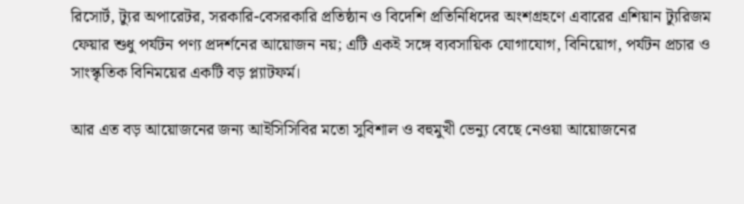রিসোর্ট, ট্যুর অপারেটর, সরকারি-বেসরকারি প্রতিষ্ঠান ও বিদেশি প্রতিনিধিদের অংশগ্রহণে এবারের এশিয়ান ট্যুরিজম ফেয়ার শুধু পর্যটন পণ্য প্রদর্শনের আয়োজন নয়; এটি একই সঙ্গে ব্যবসায়িক যোগাযোগ, বিনিয়োগ, পর্যটন প্রচার ও সাংস্কৃতিক বিনিময়ের একটি বড় প্ল্যাটফর্ম।

আর এত বড় আয়োজনের জন্য আইসিসিবির মতো সুবিশাল ও বহুমুখী ভেন্যু বেছে নেওয়া আয়োজনের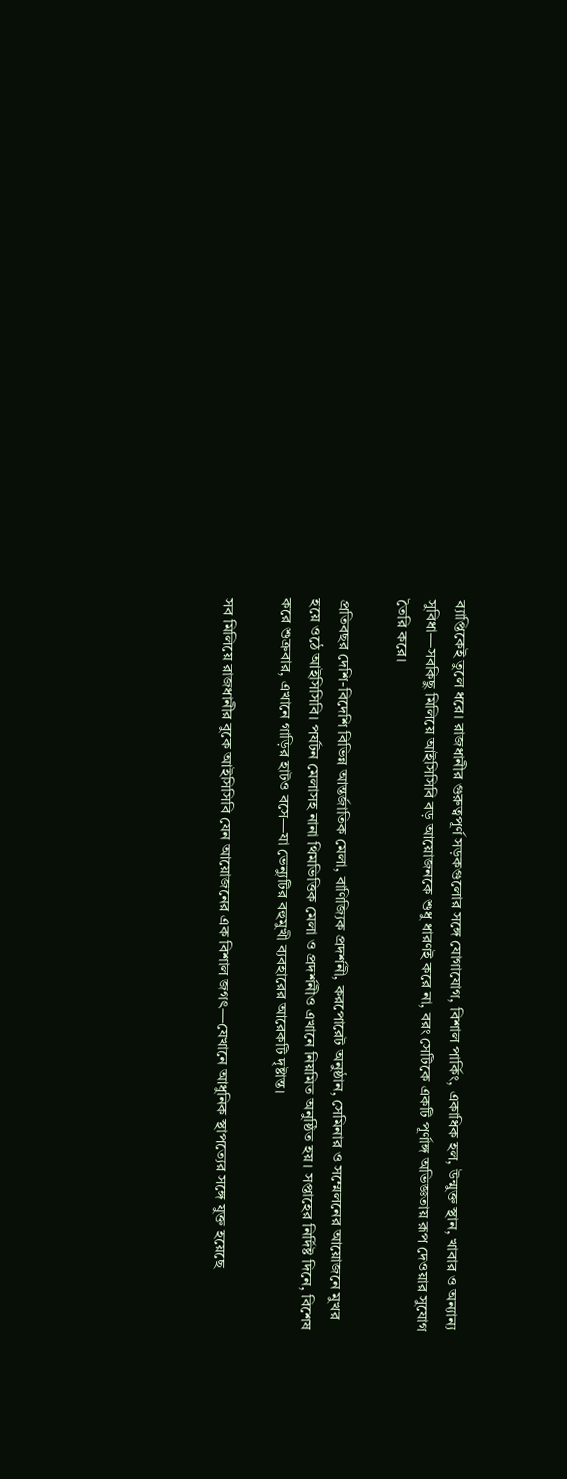ব্যাপ্তিকেই তুলে ধরে। রাজধানীর গুরুত্বপূর্ণ সড়কগুলোর সঙ্গে যোগাযোগ, বিশাল পার্কিং, একাধিক হল, উন্মুক্ত স্থান, খাবার ও অন্যান্য সুবিধা—সবকিছু মিলিয়ে আইসিসিবি বড় আয়োজনকে শুধু ধারণই করে না, বরং সেটিকে একটি পূর্ণাঙ্গ অভিজ্ঞতায় রূপ দেওয়ার সুযোগ তৈরি করে।

প্রতিবছর দেশি-বিদেশি বিভিন্ন আন্তর্জাতিক মেলা, বাণিজ্যিক প্রদর্শনী, করপোরেট অনুষ্ঠান, সেমিনার ও সম্মেলনের আয়োজনে মুখর হয়ে ওঠে আইসিসিবি। পর্যটন মেলাসহ নানা থিমভিত্তিক মেলা ও প্রদর্শনীও এখানে নিয়মিত অনুষ্ঠিত হয়। সপ্তাহের নির্দিষ্ট দিনে, বিশেষ করে শুক্রবার, এখানে গাড়ির হাটও বসে—যা ভেন্যুটির বহুমুখী ব্যবহারের আরেকটি দৃষ্টান্ত।

সব মিলিয়ে রাজধানীর বুকে আইসিসিবি যেন আয়োজনের এক বিশাল জগৎ—যেখানে আধুনিক স্থাপত্যের সঙ্গে যুক্ত হয়েছে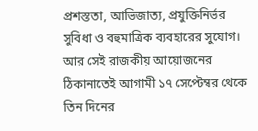প্রশস্ততা, আভিজাত্য, প্রযুক্তিনির্ভর সুবিধা ও বহুমাত্রিক ব্যবহারের সুযোগ। আর সেই রাজকীয় আয়োজনের ঠিকানাতেই আগামী ১৭ সেপ্টেম্বর থেকে তিন দিনের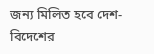জন্য মিলিত হবে দেশ-বিদেশের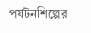পর্যটনশিল্পের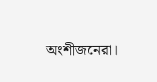অংশীজনেরা।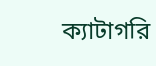ক্যাটাগরি